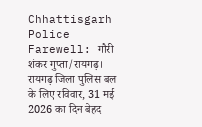Chhattisgarh Police Farewell: गौरी शंकर गुप्ता/रायगढ़। रायगढ़ जिला पुलिस बल के लिए रविवार, 31 मई 2026 का दिन बेहद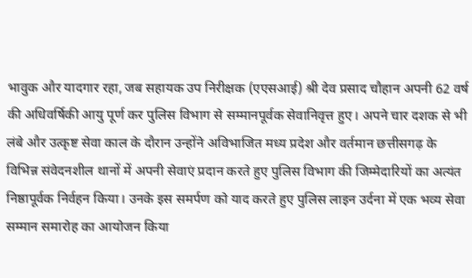भावुक और यादगार रहा, जब सहायक उप निरीक्षक (एएसआई) श्री देव प्रसाद चौहान अपनी 62 वर्ष की अधिवर्षिकी आयु पूर्ण कर पुलिस विभाग से सम्मानपूर्वक सेवानिवृत्त हुए। अपने चार दशक से भी लंबे और उत्कृष्ट सेवा काल के दौरान उन्होंने अविभाजित मध्य प्रदेश और वर्तमान छत्तीसगढ़ के विभिन्न संवेदनशील थानों में अपनी सेवाएं प्रदान करते हुए पुलिस विभाग की जिम्मेदारियों का अत्यंत निष्ठापूर्वक निर्वहन किया। उनके इस समर्पण को याद करते हुए पुलिस लाइन उर्दना में एक भव्य सेवा सम्मान समारोह का आयोजन किया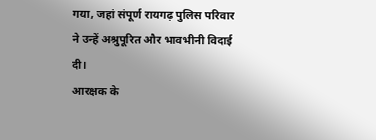गया, जहां संपूर्ण रायगढ़ पुलिस परिवार ने उन्हें अश्रुपूरित और भावभीनी विदाई दी।
आरक्षक के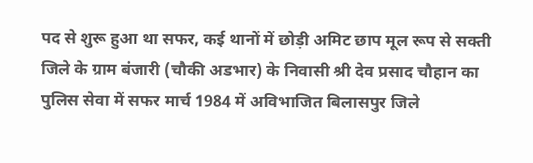पद से शुरू हुआ था सफर, कई थानों में छोड़ी अमिट छाप मूल रूप से सक्ती जिले के ग्राम बंजारी (चौकी अडभार) के निवासी श्री देव प्रसाद चौहान का पुलिस सेवा में सफर मार्च 1984 में अविभाजित बिलासपुर जिले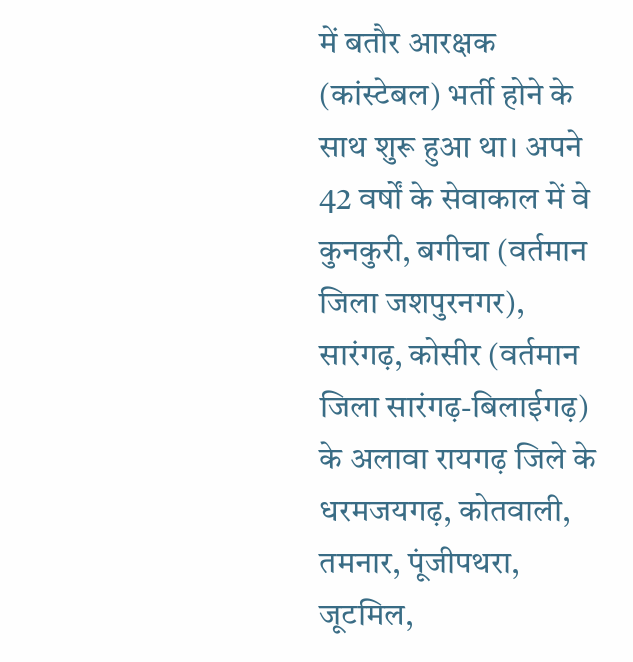में बतौर आरक्षक (कांस्टेबल) भर्ती होने के साथ शुरू हुआ था। अपने 42 वर्षों के सेवाकाल में वे कुनकुरी, बगीचा (वर्तमान जिला जशपुरनगर), सारंगढ़, कोसीर (वर्तमान जिला सारंगढ़-बिलाईगढ़) के अलावा रायगढ़ जिले के धरमजयगढ़, कोतवाली, तमनार, पूंजीपथरा, जूटमिल,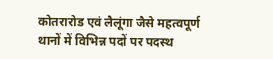कोतरारोड एवं लैलूंगा जैसे महत्वपूर्ण थानों में विभिन्न पदों पर पदस्थ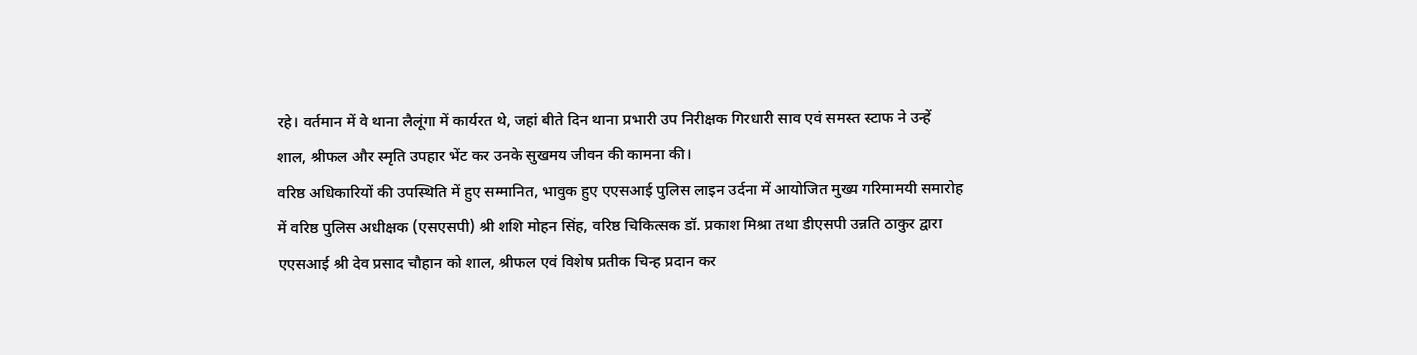रहे। वर्तमान में वे थाना लैलूंगा में कार्यरत थे, जहां बीते दिन थाना प्रभारी उप निरीक्षक गिरधारी साव एवं समस्त स्टाफ ने उन्हें शाल, श्रीफल और स्मृति उपहार भेंट कर उनके सुखमय जीवन की कामना की।
वरिष्ठ अधिकारियों की उपस्थिति में हुए सम्मानित, भावुक हुए एएसआई पुलिस लाइन उर्दना में आयोजित मुख्य गरिमामयी समारोह में वरिष्ठ पुलिस अधीक्षक (एसएसपी) श्री शशि मोहन सिंह, वरिष्ठ चिकित्सक डॉ. प्रकाश मिश्रा तथा डीएसपी उन्नति ठाकुर द्वारा एएसआई श्री देव प्रसाद चौहान को शाल, श्रीफल एवं विशेष प्रतीक चिन्ह प्रदान कर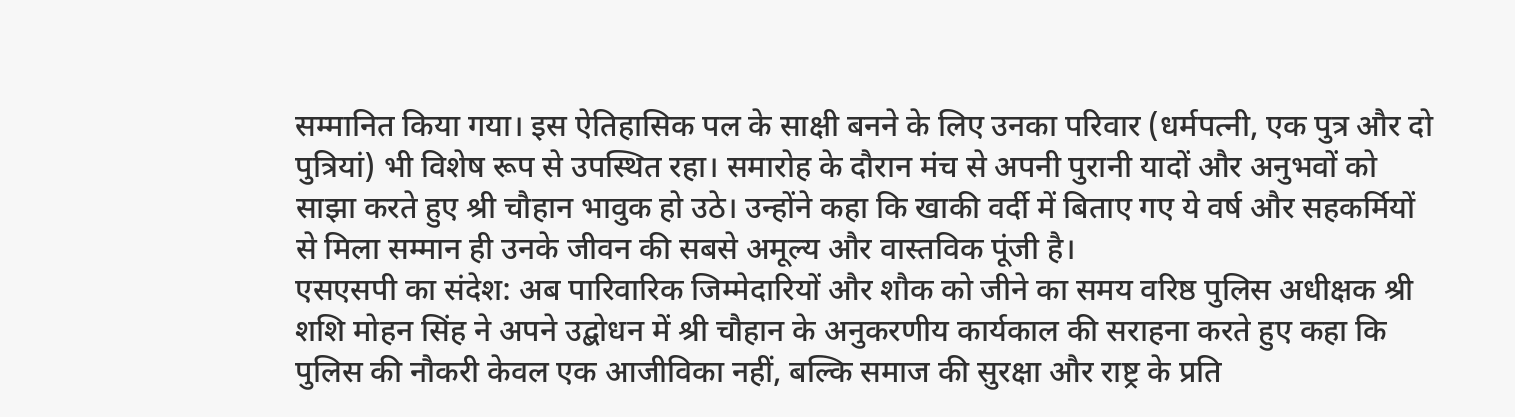सम्मानित किया गया। इस ऐतिहासिक पल के साक्षी बनने के लिए उनका परिवार (धर्मपत्नी, एक पुत्र और दो पुत्रियां) भी विशेष रूप से उपस्थित रहा। समारोह के दौरान मंच से अपनी पुरानी यादों और अनुभवों को साझा करते हुए श्री चौहान भावुक हो उठे। उन्होंने कहा कि खाकी वर्दी में बिताए गए ये वर्ष और सहकर्मियों से मिला सम्मान ही उनके जीवन की सबसे अमूल्य और वास्तविक पूंजी है।
एसएसपी का संदेश: अब पारिवारिक जिम्मेदारियों और शौक को जीने का समय वरिष्ठ पुलिस अधीक्षक श्री शशि मोहन सिंह ने अपने उद्बोधन में श्री चौहान के अनुकरणीय कार्यकाल की सराहना करते हुए कहा कि पुलिस की नौकरी केवल एक आजीविका नहीं, बल्कि समाज की सुरक्षा और राष्ट्र के प्रति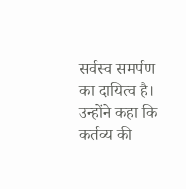सर्वस्व समर्पण का दायित्व है। उन्होंने कहा कि कर्तव्य की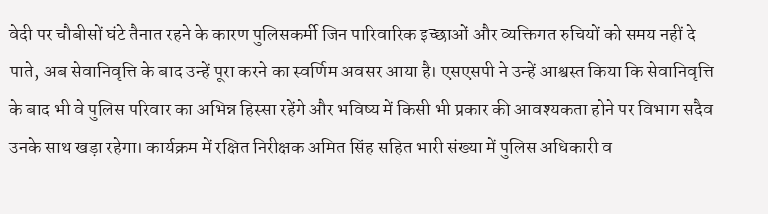वेदी पर चौबीसों घंटे तैनात रहने के कारण पुलिसकर्मी जिन पारिवारिक इच्छाओं और व्यक्तिगत रुचियों को समय नहीं दे पाते, अब सेवानिवृत्ति के बाद उन्हें पूरा करने का स्वर्णिम अवसर आया है। एसएसपी ने उन्हें आश्वस्त किया कि सेवानिवृत्ति के बाद भी वे पुलिस परिवार का अभिन्न हिस्सा रहेंगे और भविष्य में किसी भी प्रकार की आवश्यकता होने पर विभाग सदैव उनके साथ खड़ा रहेगा। कार्यक्रम में रक्षित निरीक्षक अमित सिंह सहित भारी संख्या में पुलिस अधिकारी व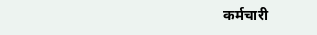कर्मचारी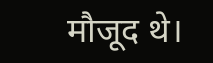मौजूद थे।